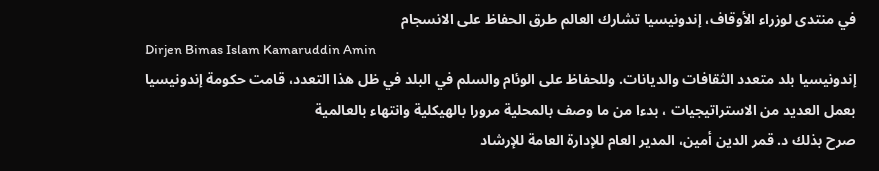في منتدى لوزراء الأوقاف، إندونيسيا تشارك العالم طرق الحفاظ على الانسجام
Dirjen Bimas Islam Kamaruddin Amin
إندونيسيا بلد متعدد الثقافات والديانات. وللحفاظ على الوئام والسلم في البلد في ظل هذا التعدد، قامت حكومة إندونيسيا بعمل العديد من الاستراتيجيات ، بدءا من ما وصف بالمحلية مرورا بالهيكلية وانتهاء بالعالمية
صرح بذلك د. قمر الدين أمين، المدير العام للإدارة العامة للإرشاد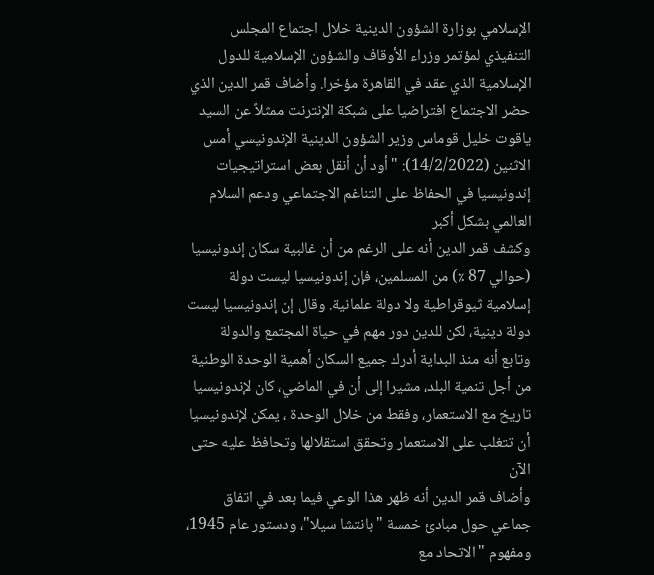الإسلامي بوزارة الشؤون الدينية خلال اجتماع المجلس التنفيذي لمؤتمر وزراء الأوقاف والشؤون الإسلامية للدول الإسلامية الذي عقد في القاهرة مؤخرا. وأضاف قمر الدين الذي حضر الاجتماع افتراضيا على شبكة الإنترنت ممثلاً عن السيد ياقوت خليل قوماس وزير الشؤون الدينية الإندونيسي أمس الاثنين (14/2/2022): "أود أن أنقل بعض استراتيجيات إندونيسيا في الحفاظ على التناغم الاجتماعي ودعم السلام العالمي بشكل أكبر
وكشف قمر الدين أنه على الرغم من أن غالبية سكان إندونيسيا (حوالي 87 ٪) من المسلمين، فإن إندونيسيا ليست دولة إسلامية ثيوقراطية ولا دولة علمانية. وقال إن إندونيسيا ليست دولة دينية، لكن للدين دور مهم في حياة المجتمع والدولة
وتابع أنه منذ البداية أدرك جميع السكان أهمية الوحدة الوطنية من أجل تنمية البلد، مشيرا إلى أن في الماضي، كان لإندونيسيا تاريخ مع الاستعمار، وفقط من خلال الوحدة ، يمكن لإندونيسيا أن تتغلب على الاستعمار وتحقق استقلالها وتحافظ عليه حتى الآن
وأضاف قمر الدين أنه ظهر هذا الوعي فيما بعد في اتفاق جماعي حول مبادئ خمسة "بانتشا سيلا"، ودستور عام 1945، ومفهوم "الاتحاد مع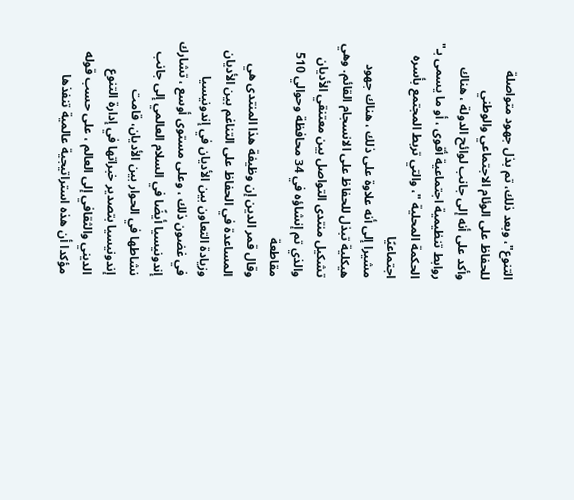التنوع"، وبعد ذلك، تم بذل جهود متواصلة للحفاظ على الوئام الاجتماعي والوطني
وأكد على أنه إلى جانب لوائح الدولة ، هناك روابط تنظيمية اجتماعية أقوى ، أو ما يسمى بـ" الحكمة المحلية "، والتي تربط المجتمع بأسره اجتماعيًا
مشيرا إلى أنه علاوة على ذلك ، هناك جهود هيكلية تبذل للحفاظ على الانسجام القائم. وهي تشكيل منتدى التواصل بين معتنقي الأديان والذي تم إنشاؤه في 34 محافظة وحوالي 510 مقاطعة
وقال قمر الدين إن وظيفة هذا المنتدى هي المساعدة في الحفاظ على التناغم بين الأديان وزيادة التعاون بين الأديان في إندونيسيا
في غضون ذلك ، وعلى مستوى أوسع ، تشارك إندونيسيا أيضًا في السلام العالمي إلى جانب نشاطها في الحوار بين الأديان، قامت إندونيسيا بتصدير خبراتها في إدارة التنوع الديني والثقافي إلى العالم ، على حسب قوله
مؤكدا أن هذه استراتيجية عالمية تنفذها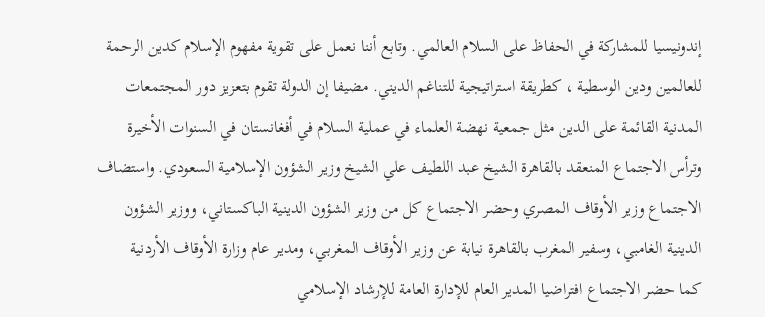إندونيسيا للمشاركة في الحفاظ على السلام العالمي. وتابع أننا نعمل على تقوية مفهوم الإسلام كدين الرحمة للعالمين ودين الوسطية ، كطريقة استراتيجية للتناغم الديني. مضيفا إن الدولة تقوم بتعزيز دور المجتمعات المدنية القائمة على الدين مثل جمعية نهضة العلماء في عملية السلام في أفغانستان في السنوات الأخيرة
وترأس الاجتماع المنعقد بالقاهرة الشيخ عبد اللطيف علي الشيخ وزير الشؤون الإسلامية السعودي. واستضاف الاجتماع وزير الأوقاف المصري وحضر الاجتماع كل من وزير الشؤون الدينية الباكستاني، ووزير الشؤون الدينية الغامبي، وسفير المغرب بالقاهرة نيابة عن وزير الأوقاف المغربي، ومدير عام وزارة الأوقاف الأردنية
كما حضر الاجتماع افتراضيا المدير العام للإدارة العامة للإرشاد الإسلامي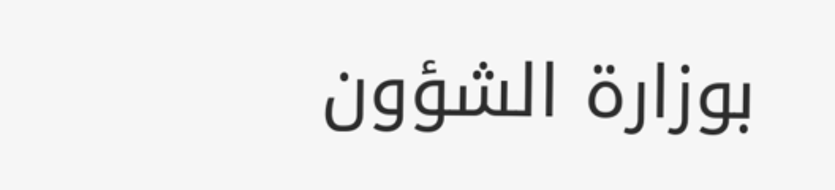بوزارة الشؤون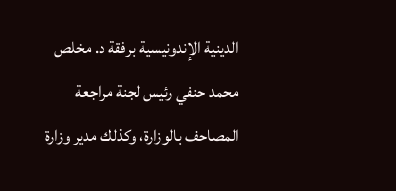الدينية الإندونيسية برفقة د. مخلص محمد حنفي رئيس لجنة مراجعة المصاحف بالوزارة، وكذلك مدير وزارة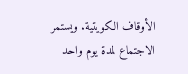الأوقاف الكويتية. ويستمر الاجتماع لمدة يوم واحد